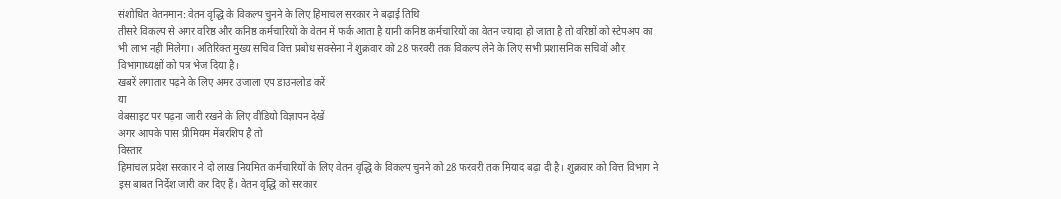संशोधित वेतनमान: वेतन वृद्धि के विकल्प चुनने के लिए हिमाचल सरकार ने बढ़ाई तिथि
तीसरे विकल्प से अगर वरिष्ठ और कनिष्ठ कर्मचारियों के वेतन में फर्क आता है यानी कनिष्ठ कर्मचारियों का वेतन ज्यादा हो जाता है तो वरिष्ठों को स्टेपअप का भी लाभ नही मिलेगा। अतिरिक्त मुख्य सचिव वित्त प्रबोध सक्सेना ने शुक्रवार को 28 फरवरी तक विकल्प लेने के लिए सभी प्रशासनिक सचिवों और विभागाध्यक्षों को पत्र भेज दिया है।
खबरें लगातार पढ़ने के लिए अमर उजाला एप डाउनलोड करें
या
वेबसाइट पर पढ़ना जारी रखने के लिए वीडियो विज्ञापन देखें
अगर आपके पास प्रीमियम मेंबरशिप है तो
विस्तार
हिमाचल प्रदेश सरकार ने दो लाख नियमित कर्मचारियों के लिए वेतन वृद्धि के विकल्प चुनने को 28 फरवरी तक मियाद बढ़ा दी है। शुक्रवार को वित्त विभाग ने इस बाबत निर्देश जारी कर दिए हैं। वेतन वृद्धि को सरकार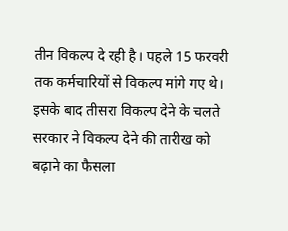तीन विकल्प दे रही है। पहले 15 फरवरी तक कर्मचारियों से विकल्प मांगे गए थे। इसके बाद तीसरा विकल्प देने के चलते सरकार ने विकल्प देने की तारीख को बढ़ाने का फैसला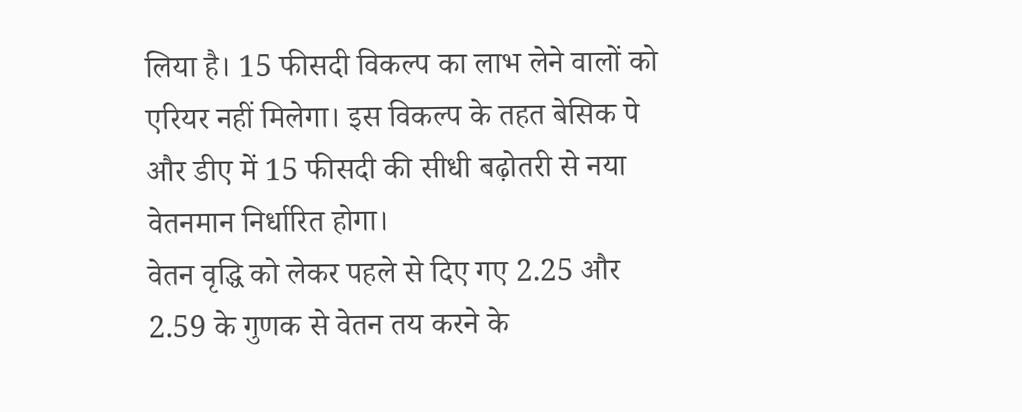लिया है। 15 फीसदी विकल्प का लाभ लेने वालों को एरियर नहीं मिलेगा। इस विकल्प के तहत बेसिक पे और डीए में 15 फीसदी की सीधी बढ़ोतरी से नया वेतनमान निर्धारित होगा।
वेतन वृद्धि को लेकर पहले से दिए गए 2.25 और 2.59 के गुणक से वेतन तय करने के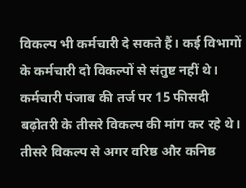विकल्प भी कर्मचारी दे सकते हैं। कई विभागों के कर्मचारी दो विकल्पों से संतुष्ट नहीं थे। कर्मचारी पंजाब की तर्ज पर 15 फीसदी बढ़ोतरी के तीसरे विकल्प की मांग कर रहे थे। तीसरे विकल्प से अगर वरिष्ठ और कनिष्ठ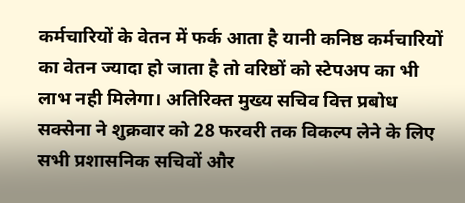कर्मचारियों के वेतन में फर्क आता है यानी कनिष्ठ कर्मचारियों का वेतन ज्यादा हो जाता है तो वरिष्ठों को स्टेपअप का भी लाभ नही मिलेगा। अतिरिक्त मुख्य सचिव वित्त प्रबोध सक्सेना ने शुक्रवार को 28 फरवरी तक विकल्प लेने के लिए सभी प्रशासनिक सचिवों और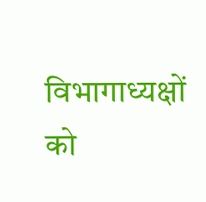विभागाध्यक्षों को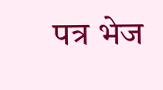पत्र भेज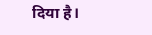दिया है।